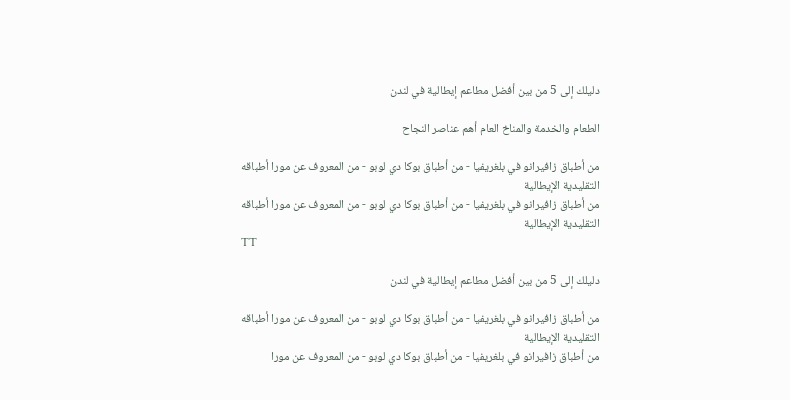دليلك إلى 5 من بين أفضل مطاعم إيطالية في لندن

الطعام والخدمة والمناخ العام أهم عناصر النجاح

من أطباق زافيرانو في بلغريفيا - من أطباق بوكا دي لوبو - من المعروف عن مورا أطباقه التقليدية الإيطالية
من أطباق زافيرانو في بلغريفيا - من أطباق بوكا دي لوبو - من المعروف عن مورا أطباقه التقليدية الإيطالية
TT

دليلك إلى 5 من بين أفضل مطاعم إيطالية في لندن

من أطباق زافيرانو في بلغريفيا - من أطباق بوكا دي لوبو - من المعروف عن مورا أطباقه التقليدية الإيطالية
من أطباق زافيرانو في بلغريفيا - من أطباق بوكا دي لوبو - من المعروف عن مورا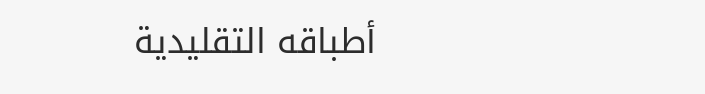أطباقه التقليدية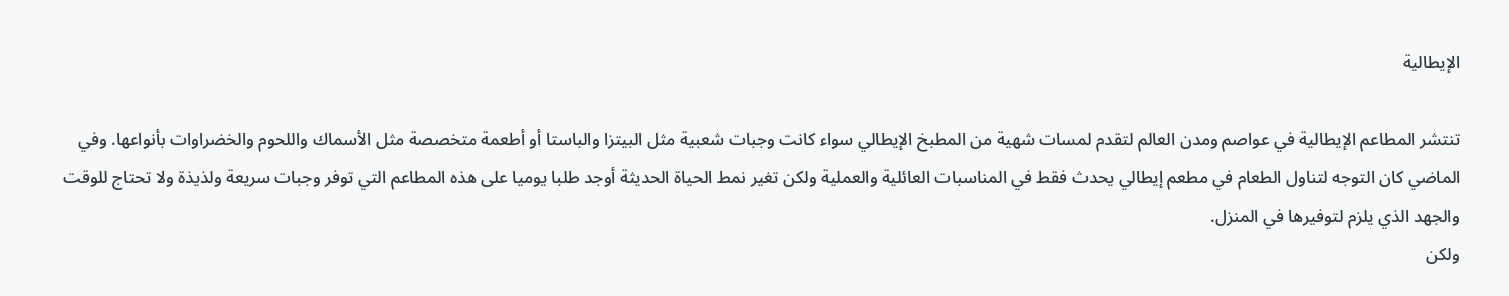الإيطالية

تنتشر المطاعم الإيطالية في عواصم ومدن العالم لتقدم لمسات شهية من المطبخ الإيطالي سواء كانت وجبات شعبية مثل البيتزا والباستا أو أطعمة متخصصة مثل الأسماك واللحوم والخضراوات بأنواعها. وفي الماضي كان التوجه لتناول الطعام في مطعم إيطالي يحدث فقط في المناسبات العائلية والعملية ولكن تغير نمط الحياة الحديثة أوجد طلبا يوميا على هذه المطاعم التي توفر وجبات سريعة ولذيذة ولا تحتاج للوقت والجهد الذي يلزم لتوفيرها في المنزل.
ولكن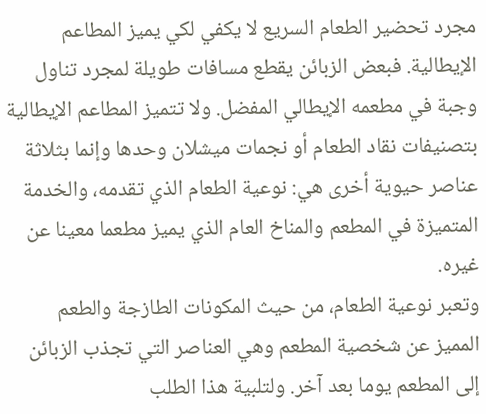مجرد تحضير الطعام السريع لا يكفي لكي يميز المطاعم الإيطالية. فبعض الزبائن يقطع مسافات طويلة لمجرد تناول وجبة في مطعمه الإيطالي المفضل. ولا تتميز المطاعم الإيطالية بتصنيفات نقاد الطعام أو نجمات ميشلان وحدها وإنما بثلاثة عناصر حيوية أخرى هي: نوعية الطعام الذي تقدمه، والخدمة المتميزة في المطعم والمناخ العام الذي يميز مطعما معينا عن غيره.
وتعبر نوعية الطعام، من حيث المكونات الطازجة والطعم المميز عن شخصية المطعم وهي العناصر التي تجذب الزبائن إلى المطعم يوما بعد آخر. ولتلبية هذا الطلب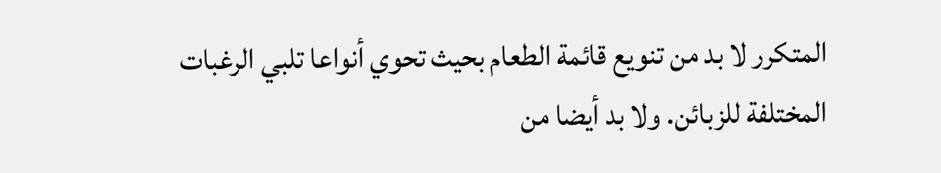المتكرر لا بد من تنويع قائمة الطعام بحيث تحوي أنواعا تلبي الرغبات المختلفة للزبائن. ولا بد أيضا من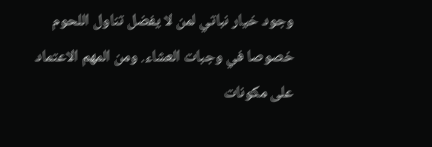وجود خيار نباتي لمن لا يفضل تناول اللحوم خصوصا في وجبات العشاء. ومن المهم الاعتماد على مكونات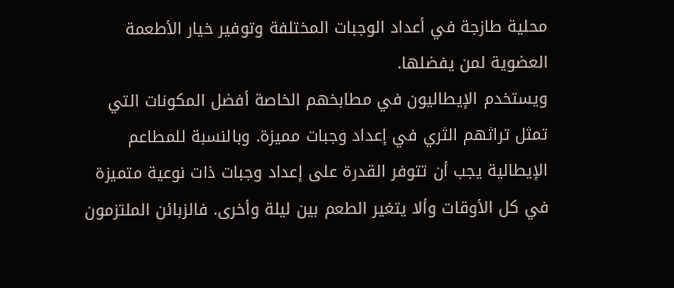محلية طازجة في أعداد الوجبات المختلفة وتوفير خيار الأطعمة العضوية لمن يفضلها.
ويستخدم الإيطاليون في مطابخهم الخاصة أفضل المكونات التي تمثل تراثهم الثري في إعداد وجبات مميزة. وبالنسبة للمطاعم الإيطالية يجب أن تتوفر القدرة على إعداد وجبات ذات نوعية متميزة في كل الأوقات وألا يتغير الطعم بين ليلة وأخرى. فالزبائن الملتزمون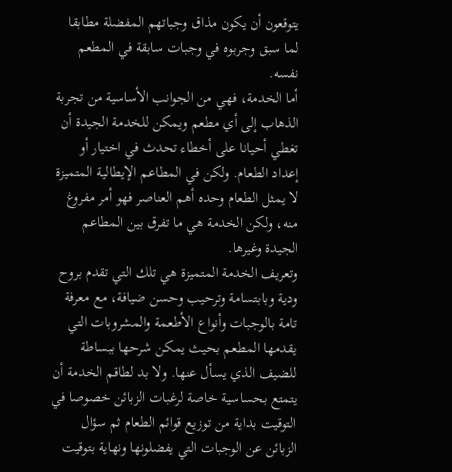يتوقعون أن يكون مذاق وجباتهم المفضلة مطابقا لما سبق وجربوه في وجبات سابقة في المطعم نفسه.
أما الخدمة، فهي من الجوانب الأساسية من تجربة الذهاب إلى أي مطعم ويمكن للخدمة الجيدة أن تغطي أحيانا على أخطاء تحدث في اختيار أو إعداد الطعام. ولكن في المطاعم الإيطالية المتميزة لا يمثل الطعام وحده أهم العناصر فهو أمر مفروغ منه، ولكن الخدمة هي ما تفرق بين المطاعم الجيدة وغيرها.
وتعريف الخدمة المتميزة هي تلك التي تقدم بروح ودية وبابتسامة وترحيب وحسن ضيافة، مع معرفة تامة بالوجبات وأنواع الأطعمة والمشروبات التي يقدمها المطعم بحيث يمكن شرحها ببساطة للضيف الذي يسأل عنها. ولا بد لطاقم الخدمة أن يتمتع بحساسية خاصة لرغبات الزبائن خصوصا في التوقيت بداية من توزيع قوائم الطعام ثم سؤال الزبائن عن الوجبات التي يفضلونها ونهاية بتوقيت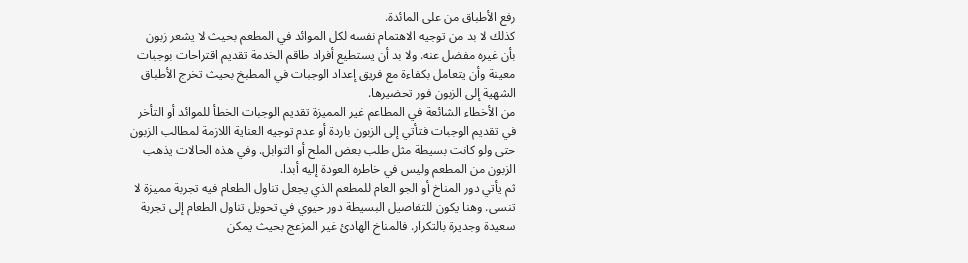رفع الأطباق من على المائدة.
كذلك لا بد من توجيه الاهتمام نفسه لكل الموائد في المطعم بحيث لا يشعر زبون بأن غيره مفضل عنه. ولا بد أن يستطيع أفراد طاقم الخدمة تقديم اقتراحات بوجبات معينة وأن يتعامل بكفاءة مع فريق إعداد الوجبات في المطبخ بحيث تخرج الأطباق الشهية إلى الزبون فور تحضيرها.
من الأخطاء الشائعة في المطاعم غير المميزة تقديم الوجبات الخطأ للموائد أو التأخر في تقديم الوجبات فتأتي إلى الزبون باردة أو عدم توجيه العناية اللازمة لمطالب الزبون حتى ولو كانت بسيطة مثل طلب بعض الملح أو التوابل. وفي هذه الحالات يذهب الزبون من المطعم وليس في خاطره العودة إليه أبدا.
ثم يأتي دور المناخ أو الجو العام للمطعم الذي يجعل تناول الطعام فيه تجربة مميزة لا تنسى. وهنا يكون للتفاصيل البسيطة دور حيوي في تحويل تناول الطعام إلى تجربة سعيدة وجديرة بالتكرار. فالمناخ الهادئ غير المزعج بحيث يمكن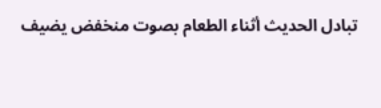تبادل الحديث أثناء الطعام بصوت منخفض يضيف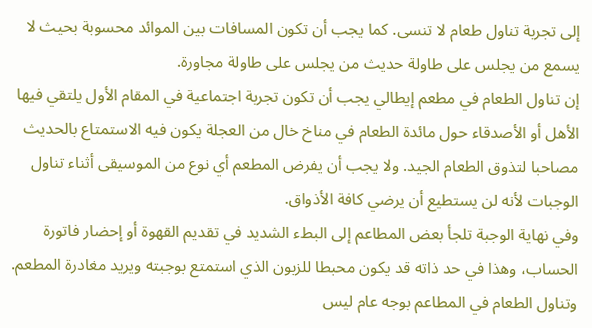إلى تجربة تناول طعام لا تنسى. كما يجب أن تكون المسافات بين الموائد محسوبة بحيث لا يسمع من يجلس على طاولة حديث من يجلس على طاولة مجاورة.
إن تناول الطعام في مطعم إيطالي يجب أن تكون تجربة اجتماعية في المقام الأول يلتقي فيها الأهل أو الأصدقاء حول مائدة الطعام في مناخ خال من العجلة يكون فيه الاستمتاع بالحديث مصاحبا لتذوق الطعام الجيد. ولا يجب أن يفرض المطعم أي نوع من الموسيقى أثناء تناول الوجبات لأنه لن يستطيع أن يرضي كافة الأذواق.
وفي نهاية الوجبة تلجأ بعض المطاعم إلى البطء الشديد في تقديم القهوة أو إحضار فاتورة الحساب، وهذا في حد ذاته قد يكون محبطا للزبون الذي استمتع بوجبته ويريد مغادرة المطعم. وتناول الطعام في المطاعم بوجه عام ليس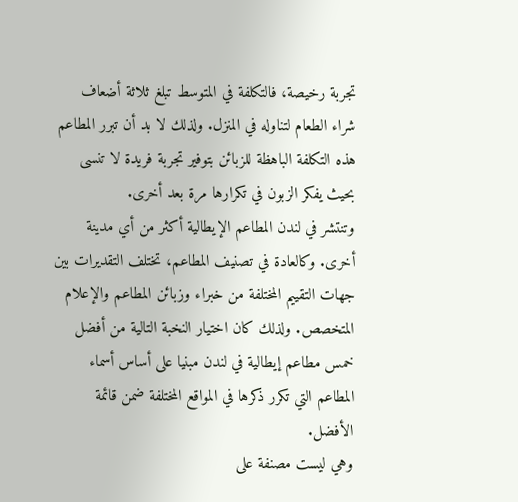تجربة رخيصة، فالتكلفة في المتوسط تبلغ ثلاثة أضعاف شراء الطعام لتناوله في المنزل. ولذلك لا بد أن تبرر المطاعم هذه التكلفة الباهظة للزبائن بتوفير تجربة فريدة لا تنسى بحيث يفكر الزبون في تكرارها مرة بعد أخرى.
وتنتشر في لندن المطاعم الإيطالية أكثر من أي مدينة أخرى. وكالعادة في تصنيف المطاعم، تختلف التقديرات بين جهات التقييم المختلفة من خبراء وزبائن المطاعم والإعلام المتخصص. ولذلك كان اختيار النخبة التالية من أفضل خمس مطاعم إيطالية في لندن مبنيا على أساس أسماء المطاعم التي تكرر ذكرها في المواقع المختلفة ضمن قائمة الأفضل.
وهي ليست مصنفة على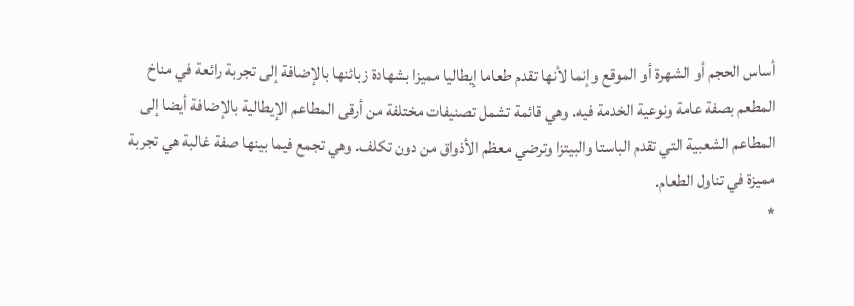أساس الحجم أو الشهرة أو الموقع وإنما لأنها تقدم طعاما إيطاليا مميزا بشهادة زبائنها بالإضافة إلى تجربة رائعة في مناخ المطعم بصفة عامة ونوعية الخدمة فيه. وهي قائمة تشمل تصنيفات مختلفة من أرقى المطاعم الإيطالية بالإضافة أيضا إلى المطاعم الشعبية التي تقدم الباستا والبيتزا وترضي معظم الأذواق من دون تكلف. وهي تجمع فيما بينها صفة غالبة هي تجربة مميزة في تناول الطعام.
*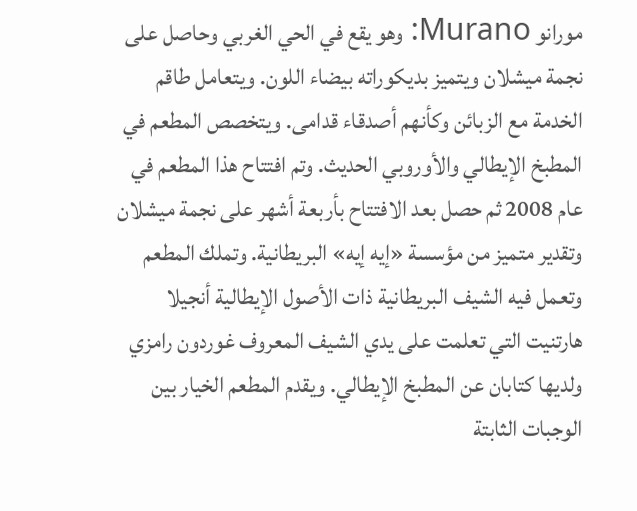مورانو Murano: وهو يقع في الحي الغربي وحاصل على نجمة ميشلان ويتميز بديكوراته بيضاء اللون. ويتعامل طاقم الخدمة مع الزبائن وكأنهم أصدقاء قدامى. ويتخصص المطعم في المطبخ الإيطالي والأوروبي الحديث. وتم افتتاح هذا المطعم في عام 2008 ثم حصل بعد الافتتاح بأربعة أشهر على نجمة ميشلان وتقدير متميز من مؤسسة «إيه إيه» البريطانية. وتملك المطعم وتعمل فيه الشيف البريطانية ذات الأصول الإيطالية أنجيلا هارتنيت التي تعلمت على يدي الشيف المعروف غوردون رامزي ولديها كتابان عن المطبخ الإيطالي. ويقدم المطعم الخيار بين الوجبات الثابتة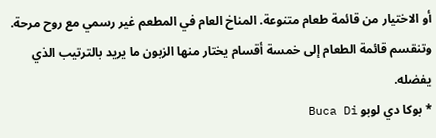أو الاختيار من قائمة طعام متنوعة. المناخ العام في المطعم غير رسمي مع روح مرحة. وتنقسم قائمة الطعام إلى خمسة أقسام يختار منها الزبون ما يريد بالترتيب الذي يفضله.
* بوكا دي لوبو Buca Di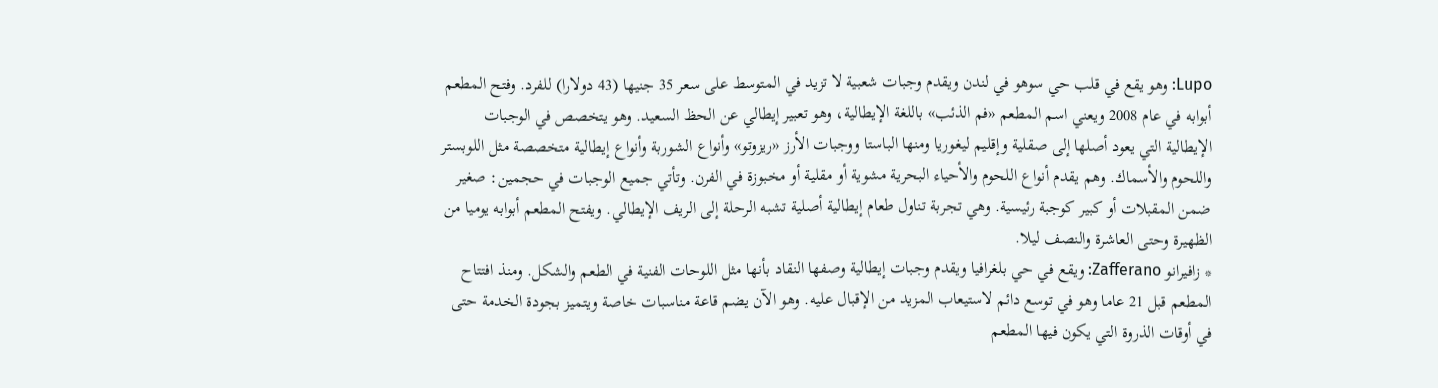Lupo: وهو يقع في قلب حي سوهو في لندن ويقدم وجبات شعبية لا تزيد في المتوسط على سعر 35 جنيها (43 دولارا) للفرد. وفتح المطعم أبوابه في عام 2008 ويعني اسم المطعم «فم الذئب» باللغة الإيطالية، وهو تعبير إيطالي عن الحظ السعيد. وهو يتخصص في الوجبات الإيطالية التي يعود أصلها إلى صقلية وإقليم ليغوريا ومنها الباستا ووجبات الأرز «ريزوتو» وأنواع الشوربة وأنواع إيطالية متخصصة مثل اللوبستر واللحوم والأسماك. وهم يقدم أنواع اللحوم والأحياء البحرية مشوية أو مقلية أو مخبوزة في الفرن. وتأتي جميع الوجبات في حجمين: صغير ضمن المقبلات أو كبير كوجبة رئيسية. وهي تجربة تناول طعام إيطالية أصلية تشبه الرحلة إلى الريف الإيطالي. ويفتح المطعم أبوابه يوميا من الظهيرة وحتى العاشرة والنصف ليلا.
* زافيرانو Zafferano: ويقع في حي بلغرافيا ويقدم وجبات إيطالية وصفها النقاد بأنها مثل اللوحات الفنية في الطعم والشكل. ومنذ افتتاح المطعم قبل 21 عاما وهو في توسع دائم لاستيعاب المزيد من الإقبال عليه. وهو الآن يضم قاعة مناسبات خاصة ويتميز بجودة الخدمة حتى في أوقات الذروة التي يكون فيها المطعم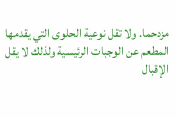مزدحما. ولا تقل نوعية الحلوى التي يقدمها المطعم عن الوجبات الرئيسية ولذلك لا يقل الإقبال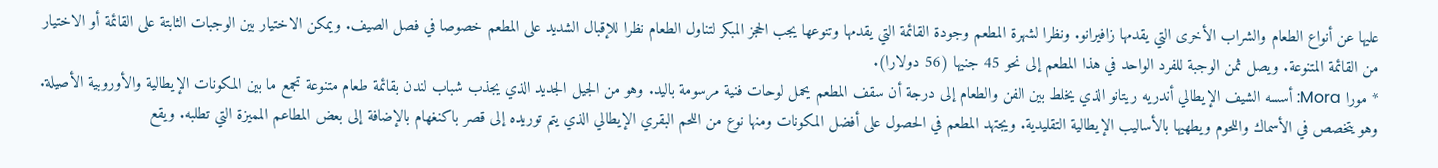عليها عن أنواع الطعام والشراب الأخرى التي يقدمها زافيرانو. ونظرا لشهرة المطعم وجودة القائمة التي يقدمها وتنوعها يجب الحجز المبكر لتناول الطعام نظرا للإقبال الشديد على المطعم خصوصا في فصل الصيف. ويمكن الاختيار بين الوجبات الثابتة على القائمة أو الاختيار من القائمة المتنوعة. ويصل ثمن الوجبة للفرد الواحد في هذا المطعم إلى نحو 45 جنيها (56 دولارا).
* مورا Mora: أسسه الشيف الإيطالي أندريه ريتانو الذي يخلط بين الفن والطعام إلى درجة أن سقف المطعم يحمل لوحات فنية مرسومة باليد. وهو من الجيل الجديد الذي يجذب شباب لندن بقائمة طعام متنوعة تجمع ما بين المكونات الإيطالية والأوروبية الأصيلة. وهو يتخصص في الأسماك واللحوم ويطهيها بالأساليب الإيطالية التقليدية. ويجتهد المطعم في الحصول على أفضل المكونات ومنها نوع من اللحم البقري الإيطالي الذي يتم توريده إلى قصر باكنغهام بالإضافة إلى بعض المطاعم المميزة التي تطلبه. ويقع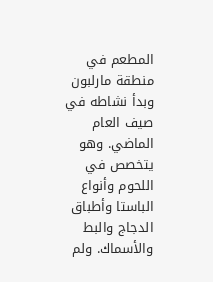المطعم في منطقة مارلبون وبدأ نشاطه في صيف العام الماضي. وهو يتخصص في اللحوم وأنواع الباستا وأطباق الدجاج والبط والأسماك. ولم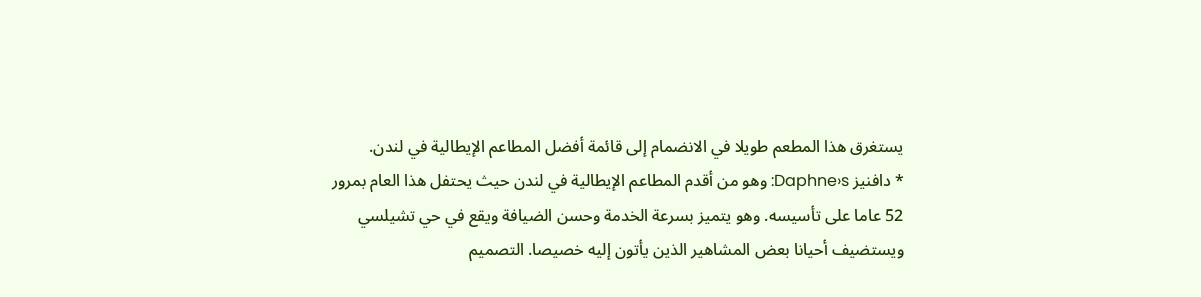يستغرق هذا المطعم طويلا في الانضمام إلى قائمة أفضل المطاعم الإيطالية في لندن.
* دافنيز Daphne›s: وهو من أقدم المطاعم الإيطالية في لندن حيث يحتفل هذا العام بمرور 52 عاما على تأسيسه. وهو يتميز بسرعة الخدمة وحسن الضيافة ويقع في حي تشيلسي ويستضيف أحيانا بعض المشاهير الذين يأتون إليه خصيصا. التصميم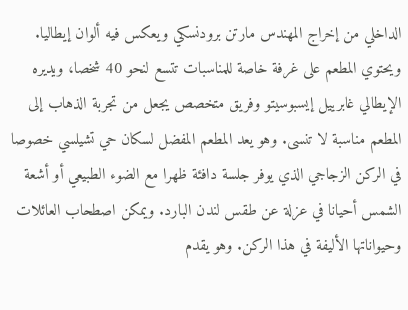الداخلي من إخراج المهندس مارتن برودنسكي ويعكس فيه ألوان إيطاليا. ويحتوي المطعم على غرفة خاصة للمناسبات تتسع لنحو 40 شخصا، ويديره الإيطالي غابرييل إيسبوسيتو وفريق متخصص يجعل من تجربة الذهاب إلى المطعم مناسبة لا تنسى. وهو يعد المطعم المفضل لسكان حي تشيلسي خصوصا في الركن الزجاجي الذي يوفر جلسة دافئة ظهرا مع الضوء الطبيعي أو أشعة الشمس أحيانا في عزلة عن طقس لندن البارد. ويمكن اصطحاب العائلات وحيواناتها الأليفة في هذا الركن. وهو يقدم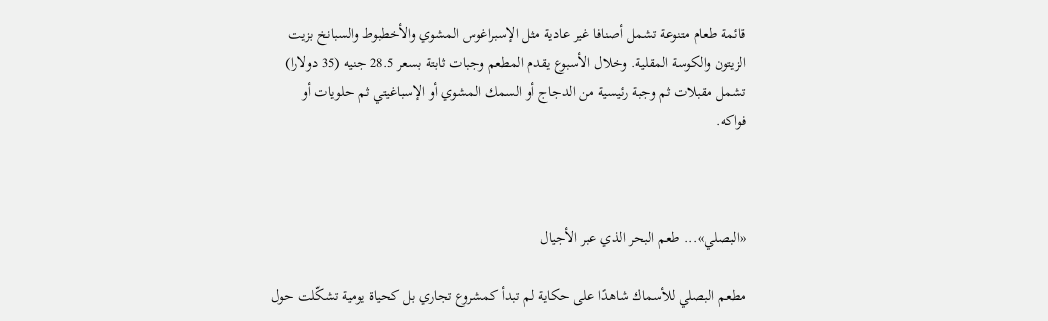قائمة طعام متنوعة تشمل أصنافا غير عادية مثل الإسبراغوس المشوي والأخطبوط والسبانخ بزيت الزيتون والكوسة المقلية. وخلال الأسبوع يقدم المطعم وجبات ثابتة بسعر 28.5 جنيه (35 دولارا) تشمل مقبلات ثم وجبة رئيسية من الدجاج أو السمك المشوي أو الإسباغيتي ثم حلويات أو فواكه.



«البصلي»... طعم البحر الذي عبر الأجيال

مطعم البصلي للأسماك شاهدًا على حكاية لم تبدأ كمشروع تجاري بل كحياة يومية تشكّلت حول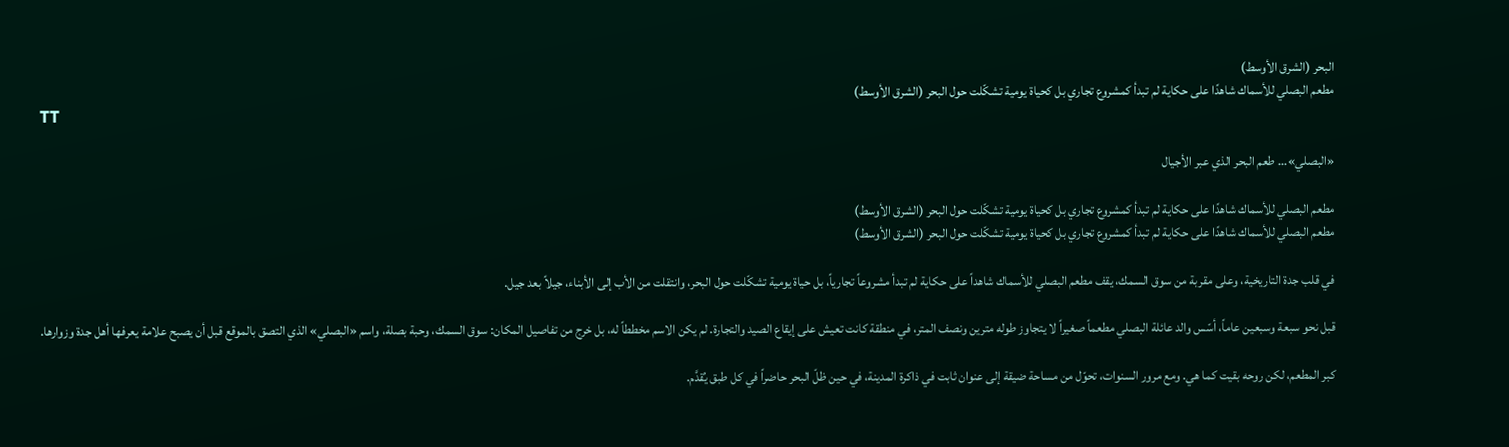البحر (الشرق الأوسط)
مطعم البصلي للأسماك شاهدًا على حكاية لم تبدأ كمشروع تجاري بل كحياة يومية تشكّلت حول البحر (الشرق الأوسط)
TT

«البصلي»... طعم البحر الذي عبر الأجيال

مطعم البصلي للأسماك شاهدًا على حكاية لم تبدأ كمشروع تجاري بل كحياة يومية تشكّلت حول البحر (الشرق الأوسط)
مطعم البصلي للأسماك شاهدًا على حكاية لم تبدأ كمشروع تجاري بل كحياة يومية تشكّلت حول البحر (الشرق الأوسط)

في قلب جدة التاريخية، وعلى مقربة من سوق السمك، يقف مطعم البصلي للأسماك شاهداً على حكاية لم تبدأ مشروعاً تجارياً، بل حياة يومية تشكّلت حول البحر، وانتقلت من الأب إلى الأبناء، جيلاً بعد جيل.

قبل نحو سبعة وسبعين عاماً، أسّس والد عائلة البصلي مطعماً صغيراً لا يتجاوز طوله مترين ونصف المتر، في منطقة كانت تعيش على إيقاع الصيد والتجارة. لم يكن الاسم مخططاً له، بل خرج من تفاصيل المكان: سوق السمك، وحبة بصلة، واسم «البصلي» الذي التصق بالموقع قبل أن يصبح علامة يعرفها أهل جدة وزوارها.

كبر المطعم، لكن روحه بقيت كما هي. ومع مرور السنوات، تحوّل من مساحة ضيقة إلى عنوان ثابت في ذاكرة المدينة، في حين ظلّ البحر حاضراً في كل طبق يُقدَّم.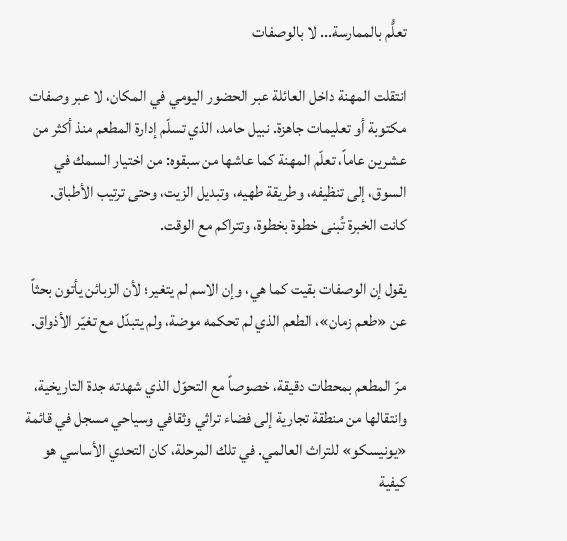تعلُّم بالممارسة... لا بالوصفات

انتقلت المهنة داخل العائلة عبر الحضور اليومي في المكان، لا عبر وصفات مكتوبة أو تعليمات جاهزة. نبيل حامد، الذي تسلّم إدارة المطعم منذ أكثر من عشرين عاماً، تعلّم المهنة كما عاشها من سبقوه: من اختيار السمك في السوق، إلى تنظيفه، وطريقة طهيه، وتبديل الزيت، وحتى ترتيب الأطباق. كانت الخبرة تُبنى خطوة بخطوة، وتتراكم مع الوقت.

يقول إن الوصفات بقيت كما هي، وإن الاسم لم يتغير؛ لأن الزبائن يأتون بحثاً عن «طعم زمان»، الطعم الذي لم تحكمه موضة، ولم يتبدّل مع تغيّر الأذواق.

مرّ المطعم بمحطات دقيقة، خصوصاً مع التحوّل الذي شهدته جدة التاريخية، وانتقالها من منطقة تجارية إلى فضاء تراثي وثقافي وسياحي مسجل في قائمة «يونيسكو» للتراث العالمي. في تلك المرحلة، كان التحدي الأساسي هو كيفية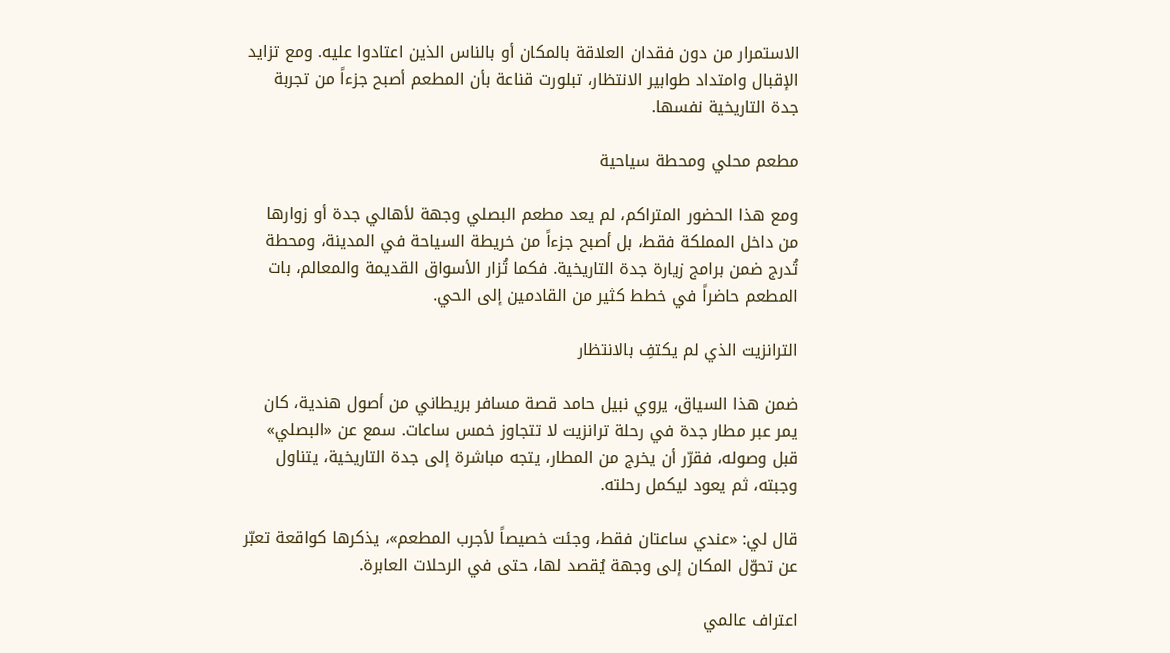الاستمرار من دون فقدان العلاقة بالمكان أو بالناس الذين اعتادوا عليه. ومع تزايد الإقبال وامتداد طوابير الانتظار، تبلورت قناعة بأن المطعم أصبح جزءاً من تجربة جدة التاريخية نفسها.

مطعم محلي ومحطة سياحية

ومع هذا الحضور المتراكم، لم يعد مطعم البصلي وجهة لأهالي جدة أو زوارها من داخل المملكة فقط، بل أصبح جزءاً من خريطة السياحة في المدينة، ومحطة تُدرج ضمن برامج زيارة جدة التاريخية. فكما تُزار الأسواق القديمة والمعالم، بات المطعم حاضراً في خطط كثير من القادمين إلى الحي.

الترانزيت الذي لم يكتفِ بالانتظار

ضمن هذا السياق، يروي نبيل حامد قصة مسافر بريطاني من أصول هندية، كان يمر عبر مطار جدة في رحلة ترانزيت لا تتجاوز خمس ساعات. سمع عن «البصلي» قبل وصوله، فقرّر أن يخرج من المطار، يتجه مباشرة إلى جدة التاريخية، يتناول وجبته، ثم يعود ليكمل رحلته.

قال لي: «عندي ساعتان فقط، وجئت خصيصاً لأجرب المطعم»، يذكرها كواقعة تعبّر عن تحوّل المكان إلى وجهة يُقصد لها، حتى في الرحلات العابرة.

اعتراف عالمي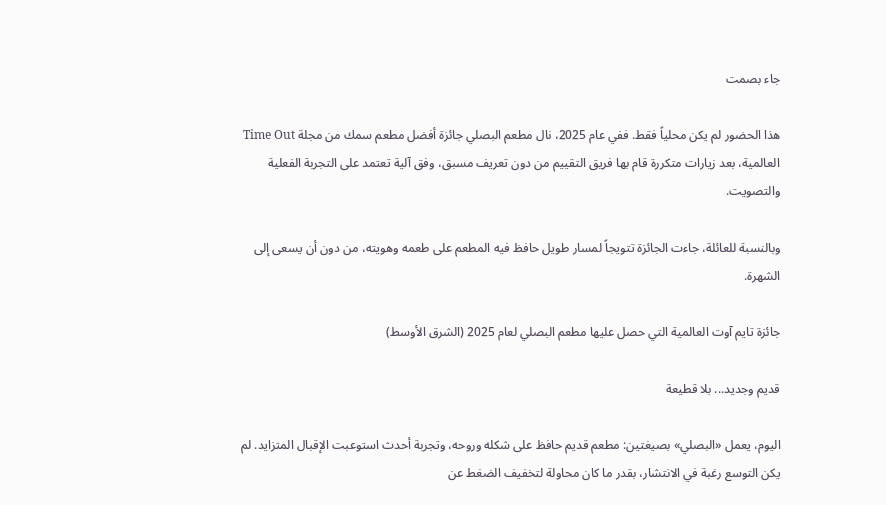جاء بصمت

هذا الحضور لم يكن محلياً فقط. ففي عام 2025، نال مطعم البصلي جائزة أفضل مطعم سمك من مجلة Time Out العالمية، بعد زيارات متكررة قام بها فريق التقييم من دون تعريف مسبق، وفق آلية تعتمد على التجربة الفعلية والتصويت.

وبالنسبة للعائلة، جاءت الجائزة تتويجاً لمسار طويل حافظ فيه المطعم على طعمه وهويته، من دون أن يسعى إلى الشهرة.

جائزة تايم آوت العالمية التي حصل عليها مطعم البصلي لعام 2025 (الشرق الأوسط)

قديم وجديد... بلا قطيعة

اليوم، يعمل «البصلي» بصيغتين: مطعم قديم حافظ على شكله وروحه، وتجربة أحدث استوعبت الإقبال المتزايد. لم يكن التوسع رغبة في الانتشار، بقدر ما كان محاولة لتخفيف الضغط عن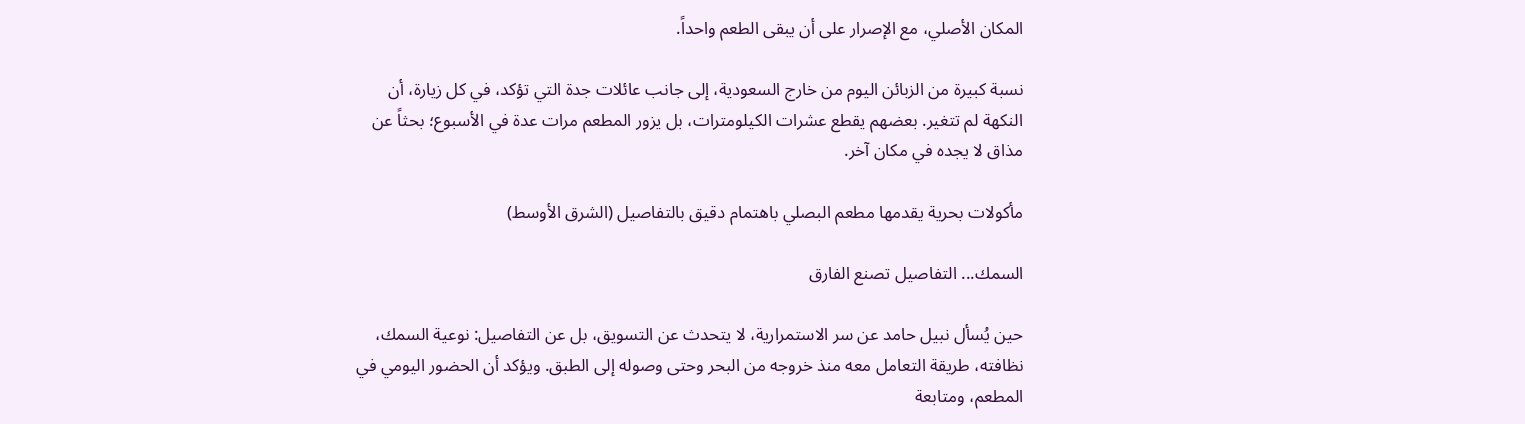المكان الأصلي، مع الإصرار على أن يبقى الطعم واحداً.

نسبة كبيرة من الزبائن اليوم من خارج السعودية، إلى جانب عائلات جدة التي تؤكد، في كل زيارة، أن النكهة لم تتغير. بعضهم يقطع عشرات الكيلومترات، بل يزور المطعم مرات عدة في الأسبوع؛ بحثاً عن مذاق لا يجده في مكان آخر.

مأكولات بحرية يقدمها مطعم البصلي باهتمام دقيق بالتفاصيل (الشرق الأوسط)

السمك... التفاصيل تصنع الفارق

حين يُسأل نبيل حامد عن سر الاستمرارية، لا يتحدث عن التسويق، بل عن التفاصيل: نوعية السمك، نظافته، طريقة التعامل معه منذ خروجه من البحر وحتى وصوله إلى الطبق. ويؤكد أن الحضور اليومي في المطعم، ومتابعة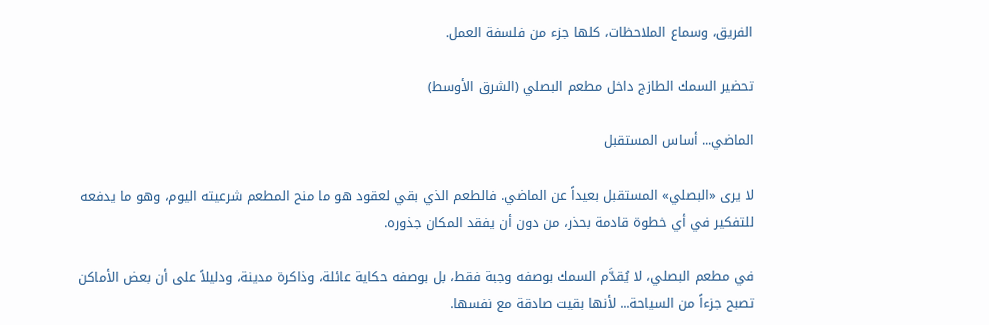الفريق، وسماع الملاحظات، كلها جزء من فلسفة العمل.

تحضير السمك الطازج داخل مطعم البصلي (الشرق الأوسط)

الماضي... أساس المستقبل

لا يرى «البصلي» المستقبل بعيداً عن الماضي. فالطعم الذي بقي لعقود هو ما منح المطعم شرعيته اليوم، وهو ما يدفعه للتفكير في أي خطوة قادمة بحذر، من دون أن يفقد المكان جذوره.

في مطعم البصلي، لا يُقدَّم السمك بوصفه وجبة فقط، بل بوصفه حكاية عائلة، وذاكرة مدينة، ودليلاً على أن بعض الأماكن تصبح جزءاً من السياحة... لأنها بقيت صادقة مع نفسها.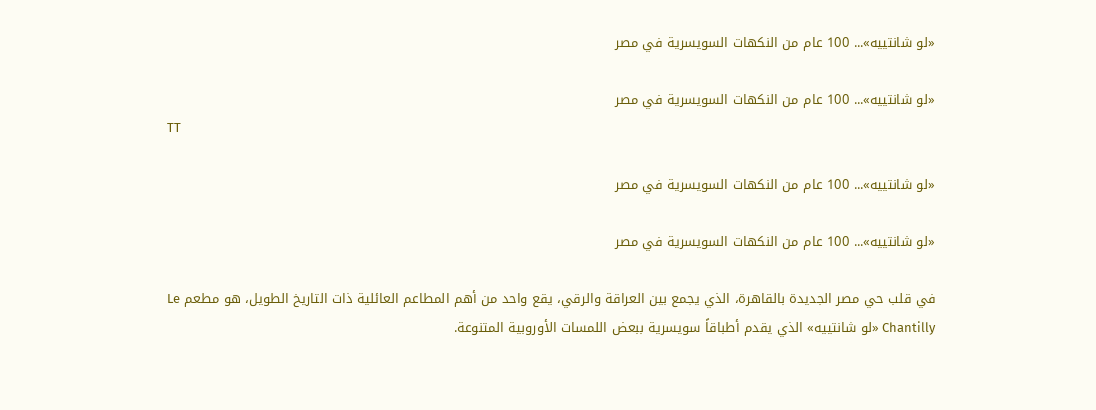«لو شانتييه»... 100 عام من النكهات السويسرية في مصر

«لو شانتييه»... 100 عام من النكهات السويسرية في مصر
TT

«لو شانتييه»... 100 عام من النكهات السويسرية في مصر

«لو شانتييه»... 100 عام من النكهات السويسرية في مصر

في قلب حي مصر الجديدة بالقاهرة، الذي يجمع بين العراقة والرقي، يقع واحد من أهم المطاعم العائلية ذات التاريخ الطويل، هو مطعم Le Chantilly «لو شانتييه» الذي يقدم أطباقاً سويسرية ببعض اللمسات الأوروبية المتنوعة.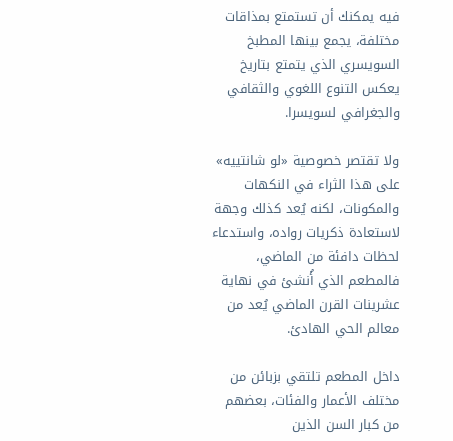فيه يمكنك أن تستمتع بمذاقات مختلفة، يجمع بينها المطبخ السويسري الذي يتمتع بتاريخ يعكس التنوع اللغوي والثقافي والجغرافي لسويسرا.

ولا تقتصر خصوصية «لو شانتييه» على هذا الثراء في النكهات والمكونات، لكنه يُعد كذلك وجهة لاستعادة ذكريات رواده، واستدعاء لحظات دافئة من الماضي، فالمطعم الذي أُنشئ في نهاية عشرينات القرن الماضي يُعد من معالم الحي الهادئ.

داخل المطعم تلتقي بزبائن من مختلف الأعمار والفئات، بعضهم من كبار السن الذين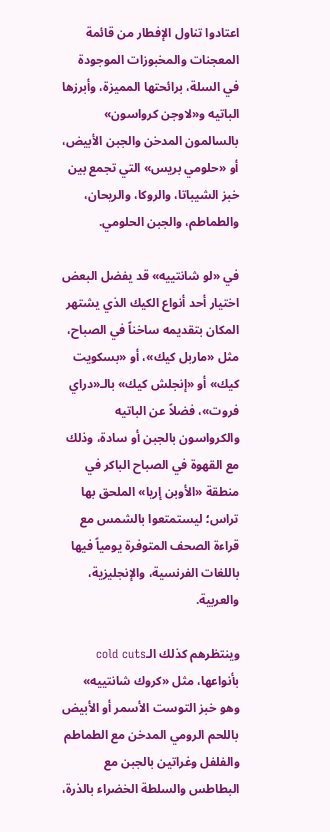اعتادوا تناول الإفطار من قائمة المعجنات والمخبوزات الموجودة في السلة، برائحتها المميزة، وأبرزها الباتيه و«لاوجن كرواسون» بالسالمون المدخن والجبن الأبيض، أو «حلومي بريس» التي تجمع بين خبز الشيباتا، والروكا، والريحان، والطماطم، والجبن الحلومي.

في «لو شانتييه» قد يفضل البعض اختيار أحد أنواع الكيك الذي يشتهر المكان بتقديمه ساخناً في الصباح، مثل «ماربل كيك»، أو «بسكويت كيك» أو «إنجلش كيك» بالـ«دراي فروت»، فضلاً عن الباتيه والكرواسون بالجبن أو سادة، وذلك مع القهوة في الصباح الباكر في منطقة «الأوبن إريا» الملحق بها تراس؛ ليستمتعوا بالشمس مع قراءة الصحف المتوفرة يومياً فيها باللغات الفرنسية، والإنجليزية، والعربية.

وينتظرهم كذلك الـcold cuts بأنواعها، مثل «كروك شانتييه» وهو خبز التوست الأسمر أو الأبيض باللحم الرومي المدخن مع الطماطم والفلفل وغراتين بالجبن مع البطاطس والسلطة الخضراء بالذرة،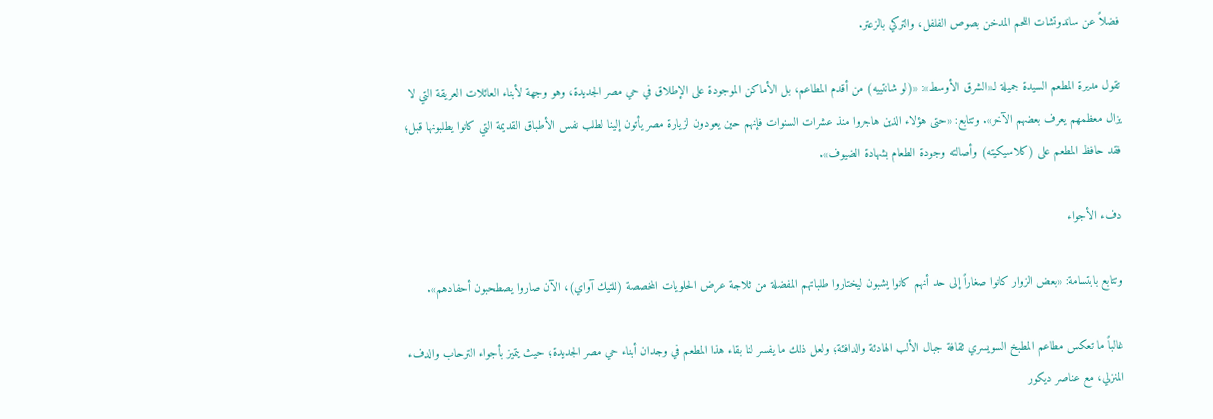فضلاً عن ساندوتشات اللحم المدخن بصوص الفلفل، والتركي بالزعتر.

تقول مديرة المطعم السيدة جميلة لـ«الشرق الأوسط»: «(لو شانتييه) من أقدم المطاعم، بل الأماكن الموجودة على الإطلاق في حي مصر الجديدة، وهو وجهة لأبناء العائلات العريقة التي لا يزال معظمهم يعرف بعضهم الآخر». وتتابع: «حتى هؤلاء الذين هاجروا منذ عشرات السنوات فإنهم حين يعودون لزيارة مصر يأتون إلينا لطلب نفس الأطباق القديمة التي كانوا يطلبونها قبل؛ فقد حافظ المطعم على (كلاسيكيته) وأصالته وجودة الطعام بشهادة الضيوف».

دفء الأجواء

وتتابع بابتسامة: «بعض الزوار كانوا صغاراً إلى حد أنهم كانوا يشبون ليختاروا طلباتهم المفضلة من ثلاجة عرض الحلويات المخصصة (للتيك آواي)، الآن صاروا يصطحبون أحفادهم».

غالباً ما تعكس مطاعم المطبخ السويسري ثقافة جبال الألب الهادئة والدافئة؛ ولعل ذلك ما يفسر لنا بقاء هذا المطعم في وجدان أبناء حي مصر الجديدة؛ حيث يتميز بأجواء الترحاب والدفء المنزلي، مع عناصر ديكور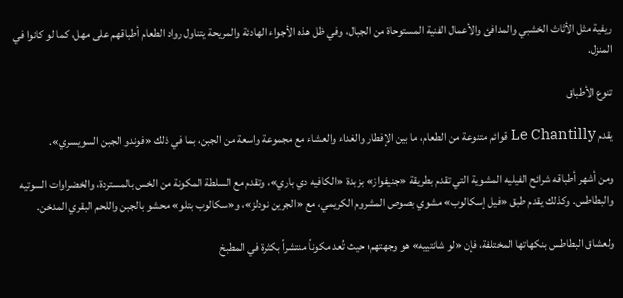ريفية مثل الأثاث الخشبي والمدافئ والأعمال الفنية المستوحاة من الجبال، وفي ظل هذه الأجواء الهادئة والمريحة يتناول رواد الطعام أطباقهم على مهل، كما لو كانوا في المنزل.

تنوع الأطباق

يقدم Le Chantilly قوائم متنوعة من الطعام، ما بين الإفطار والغداء والعشاء مع مجموعة واسعة من الجبن، بما في ذلك «فوندو الجبن السويسري».

ومن أشهر أطباقه شرائح الفيليه المشوية التي تقدم بطريقة «جنيفواز» بزبدة «الكافيه دي باري»، وتقدم مع السلطة المكونة من الخس بالمستردة، والخضراوات السوتيه والبطاطس. وكذلك يقدم طبق «فيل إسكالوب» مشوي بصوص المشروم الكريمي، مع «الجرين نودلز»، و«سكالوب بتلو» محشو بالجبن واللحم البقري المدخن.

ولعشاق البطاطس بنكهاتها المختلفة، فإن «لو شانتييه» هو وجهتهم؛ حيث تُعد مكوناً منتشراً بكثرة في المطبخ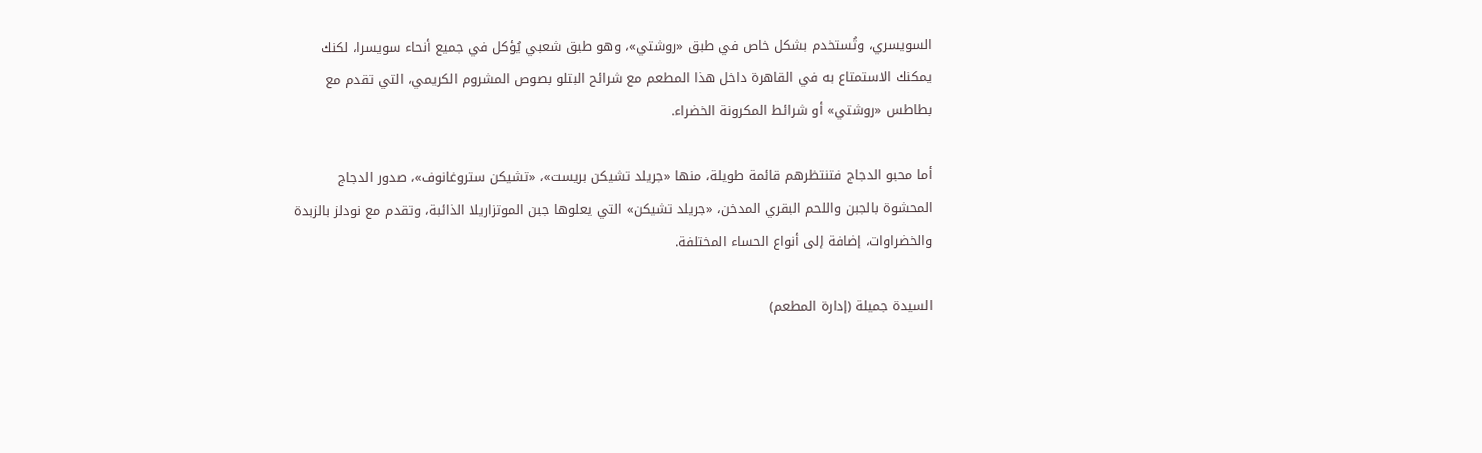السويسري، وتُستخدم بشكل خاص في طبق «روشتي»، وهو طبق شعبي يُؤكل في جميع أنحاء سويسرا، لكنك يمكنك الاستمتاع به في القاهرة داخل هذا المطعم مع شرائح البتلو بصوص المشروم الكريمي، التي تقدم مع بطاطس «روشتي» أو شرائط المكرونة الخضراء.

أما محبو الدجاج فتنتظرهم قائمة طويلة، منها «جريلد تشيكن بريست»، «تشيكن ستروغانوف»، صدور الدجاج المحشوة بالجبن واللحم البقري المدخن، «جريلد تشيكن» التي يعلوها جبن الموتزاريلا الذائبة، وتقدم مع نودلز بالزبدة والخضراوات، إضافة إلى أنواع الحساء المختلفة.

السيدة جميلة (إدارة المطعم)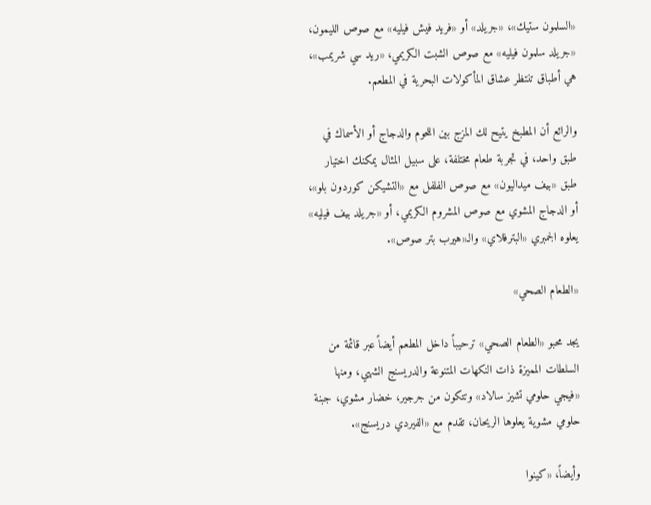«السلمون ستيك»، «جريلد» أو «فريد فيش فيليه» مع صوص الليمون، «جريلد سلمون فيليه» مع صوص الشبت الكريمي، «ريد سي شريمب»، هي أطباق تنتظر عشاق المأكولات البحرية في المطعم.

والرائع أن المطبخ يتيح لك المزج بين اللحوم والدجاج أو الأسماك في طبق واحد، في تجربة طعام مختلفة، على سبيل المثال يمكنك اختيار طبق «بيف ميداليون» مع صوص الفلفل مع «التشيكن كوردون بلو»، أو الدجاج المشوي مع صوص المشروم الكريمي، أو «جريلد بيف فيليه» يعلوه الجمبري «البترفلاي» والـ«هيرب بتر صوص».

«الطعام الصحي»

يجد محبو «الطعام الصحي» ترحيباً داخل المطعم أيضاً عبر قائمة من السلطات المميزة ذات النكهات المتنوعة والدريسنج الشهي، ومنها «فيجي حلومي تشيز سالاد» وتتكون من جرجير، خضار مشوي، جبنة حلومي مشوية يعلوها الريحان، تقدم مع «الفيردي دريسنج».

وأيضاً، «كينوا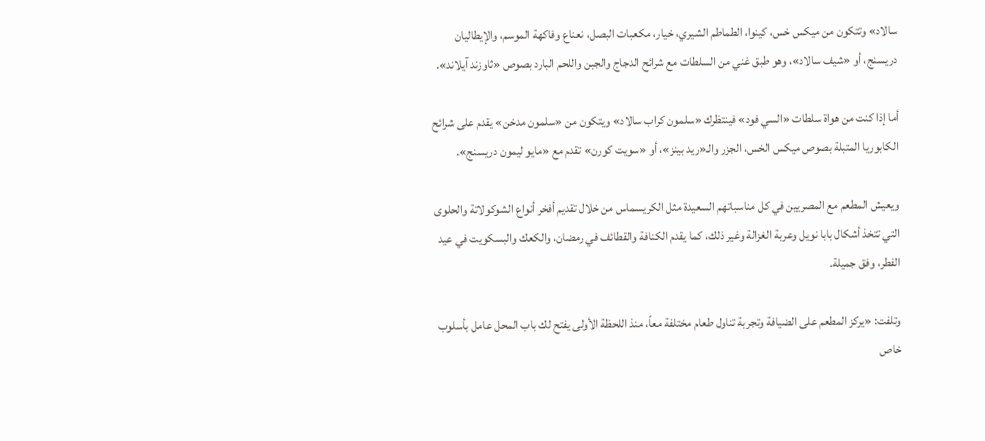سالاد» وتتكون من ميكس خس، كينوا، الطماطم الشيري، خيار، مكعبات البصل، نعناع وفاكهة الموسم، والإيطاليان دريسنج، أو «شيف سالاد»، وهو طبق غني من السلطات مع شرائح الدجاج والجبن واللحم البارد بصوص «ثاوزند آيلاند».

أما إذا كنت من هواة سلطات «السي فود» فينتظرك «سلمون كراب سالاد» ويتكون من «سلمون مدخن» يقدم على شرائح الكابوريا المتبلة بصوص ميكس الخس، الجزر والـ«ريد بينز»، أو «سويت كورن» تقدم مع «مايو ليمون دريسنج».

ويعيش المطعم مع المصريين في كل مناسباتهم السعيدة مثل الكريسماس من خلال تقديم أفخر أنواع الشوكولاتة والحلوى التي تتخذ أشكال بابا نويل وعربة الغزالة وغير ذلك، كما يقدم الكنافة والقطائف في رمضان، والكعك والبسكويت في عيد الفطر، وفق جميلة.

وتلفت: «يركز المطعم على الضيافة وتجربة تناول طعام مختلفة معاً، منذ اللحظة الأولى يفتح لك باب المحل عامل بأسلوب خاص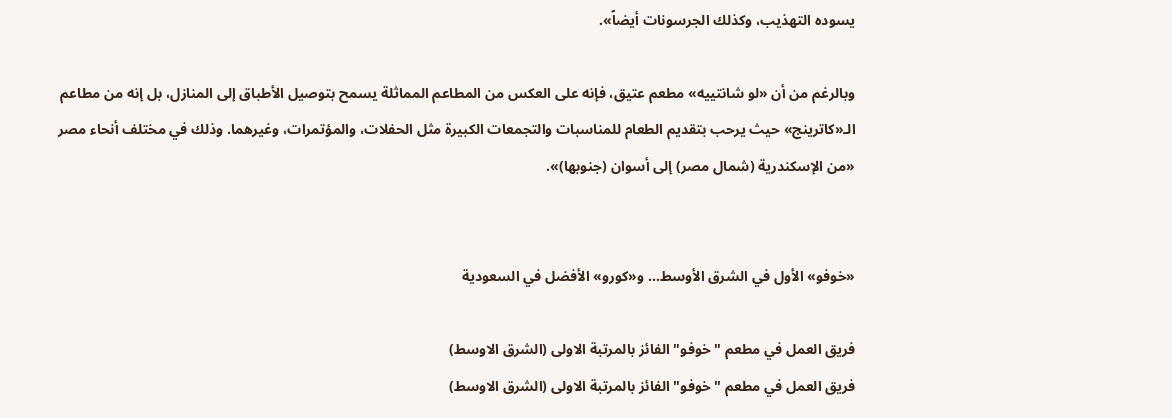يسوده التهذيب، وكذلك الجرسونات أيضاً».

وبالرغم من أن «لو شانتييه» مطعم عتيق، فإنه على العكس من المطاعم المماثلة يسمح بتوصيل الأطباق إلى المنازل، بل إنه من مطاعم الـ«كاترينج» حيث يرحب بتقديم الطعام للمناسبات والتجمعات الكبيرة مثل الحفلات، والمؤتمرات، وغيرهما. وذلك في مختلف أنحاء مصر «من الإسكندرية (شمال مصر) إلى أسوان (جنوبها)».


«خوفو» الأول في الشرق الأوسط... و«كورو» الأفضل في السعودية

فريق العمل في مطعم "خوفو" الفائز بالمرتبة الاولى (الشرق الاوسط)
فريق العمل في مطعم "خوفو" الفائز بالمرتبة الاولى (الشرق الاوسط)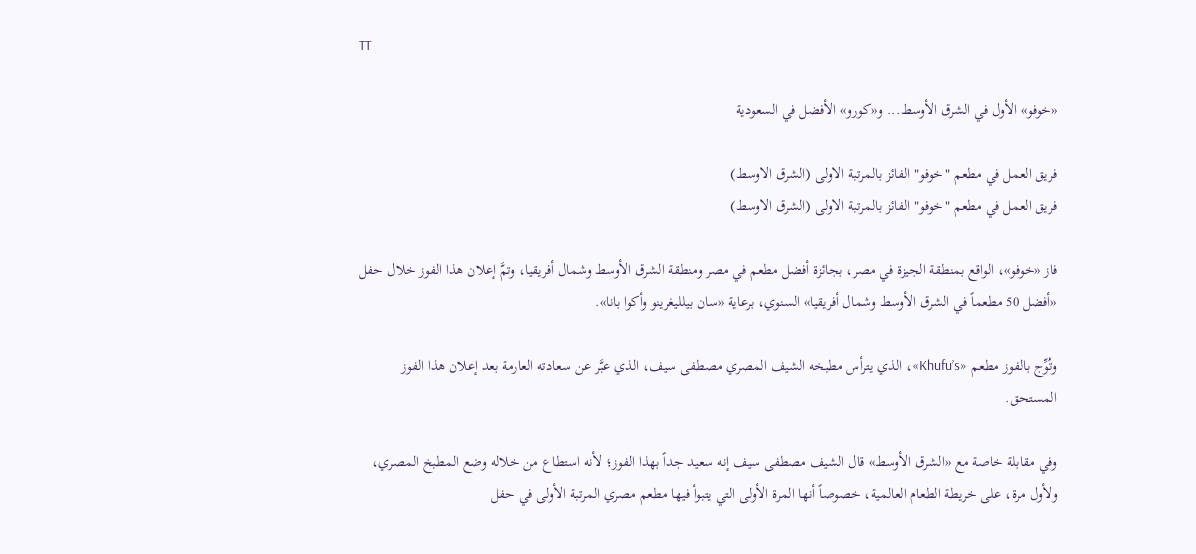TT

«خوفو» الأول في الشرق الأوسط... و«كورو» الأفضل في السعودية

فريق العمل في مطعم "خوفو" الفائز بالمرتبة الاولى (الشرق الاوسط)
فريق العمل في مطعم "خوفو" الفائز بالمرتبة الاولى (الشرق الاوسط)

فاز «خوفو»، الواقع بمنطقة الجيزة في مصر، بجائزة أفضل مطعم في مصر ومنطقة الشرق الأوسط وشمال أفريقيا، وتمَّ إعلان هذا الفوز خلال حفل «أفضل 50 مطعماً في الشرق الأوسط وشمال أفريقيا» السنوي، برعاية «سان بيلليغرينو وأكوا بانا».

وتُوِّج بالفوز مطعم «Khufu’s»، الذي يترأس مطبخه الشيف المصري مصطفى سيف، الذي عبَّر عن سعادته العارمة بعد إعلان هذا الفوز المستحق.

وفي مقابلة خاصة مع «الشرق الأوسط» قال الشيف مصطفى سيف إنه سعيد جداً بهذا الفوز؛ لأنه استطاع من خلاله وضع المطبخ المصري، ولأول مرة، على خريطة الطعام العالمية، خصوصاً أنها المرة الأولى التي يتبوأ فيها مطعم مصري المرتبة الأولى في حفل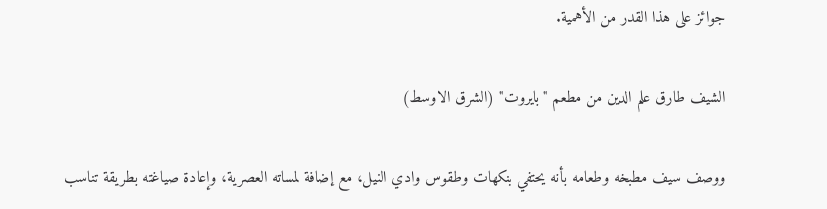جوائز على هذا القدر من الأهمية.

الشيف طارق علم الدين من مطعم "بايروت" (الشرق الاوسط)

ووصف سيف مطبخه وطعامه بأنه يحتفي بنكهات وطقوس وادي النيل، مع إضافة لمساته العصرية، وإعادة صياغته بطريقة تناسب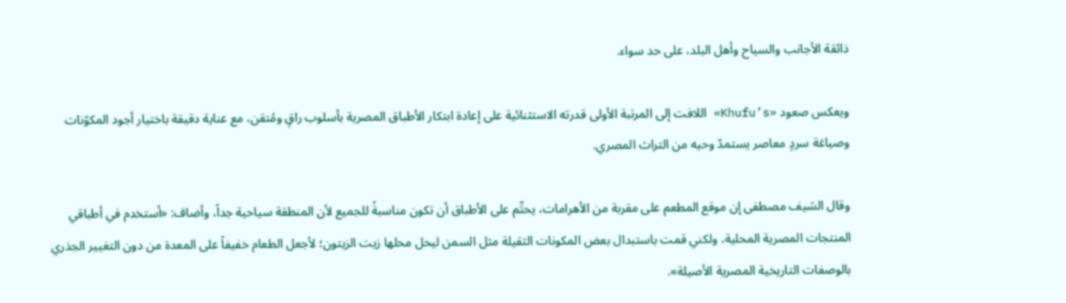ذائقة الأجانب والسياح وأهل البلد، على حد سواء.

ويعكس صعود «Khufu’s» اللافت إلى المرتبة الأولى قدرته الاستثنائية على إعادة ابتكار الأطباق المصرية بأسلوب راقٍ ومُتقن، مع عناية دقيقة باختيار أجود المكوّنات وصياغة سردٍ معاصر يستمدّ وحيه من التراث المصري.

وقال الشيف مصطفى إن موقع المطعم على مقربة من الأهرامات، يحتِّم على الأطباق أن تكون مناسبةً للجميع لأن المنطقة سياحية جداً، وأضاف: «أستخدم في أطباقي المنتجات المصرية المحلية، ولكني قمت باستبدال بعض المكونات الثقيلة مثل السمن ليحل محلها زيت الزيتون؛ لأجعل الطعام خفيفاً على المعدة من دون التغيير الجذري بالوصفات التاريخية المصرية الأصيلة».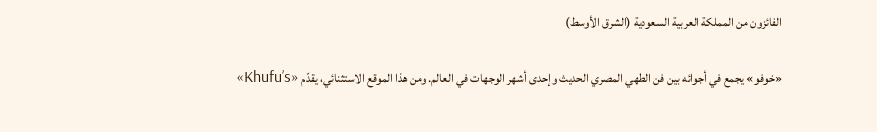الفائزون من المملكة العربية السعودية (الشرق الأوسط)

«خوفو» يجمع في أجوائه بين فن الطهي المصري الحديث وإحدى أشهر الوجهات في العالم. ومن هذا الموقع الاستثنائي، يقدّم «Khufu’s»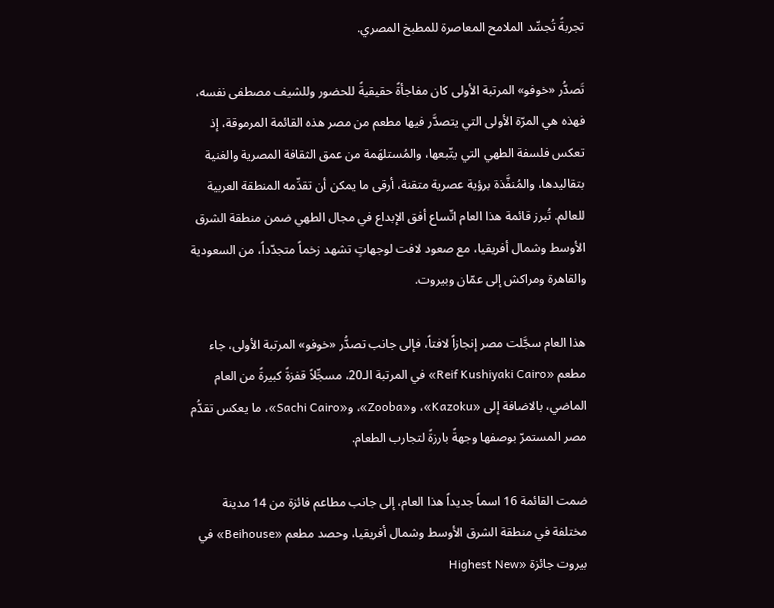تجربةً تُجسِّد الملامح المعاصرة للمطبخ المصري.

تَصدُّر «خوفو» المرتبة الأولى كان مفاجأةً حقيقيةً للحضور وللشيف مصطفى نفسه، فهذه هي المرّة الأولى التي يتصدَّر فيها مطعم من مصر هذه القائمة المرموقة، إذ تعكس فلسفة الطهي التي يتّبعها، والمُستلهَمة من عمق الثقافة المصرية والغنية بتقاليدها، والمُنفَّذة برؤية عصرية متقنة، أرقى ما يمكن أن تقدِّمه المنطقة العربية للعالم. تُبرز قائمة هذا العام اتّساع أفق الإبداع في مجال الطهي ضمن منطقة الشرق الأوسط وشمال أفريقيا، مع صعود لافت لوجهاتٍ تشهد زخماً متجدّداً، من السعودية والقاهرة ومراكش إلى عمّان وبيروت.

هذا العام سجَّلت مصر إنجازاً لافتاً، فإلى جانب تصدُّر «خوفو» المرتبة الأولى، جاء مطعم «Reif Kushiyaki Cairo» في المرتبة الـ20، مسجِّلاً قفزةً كبيرةً من العام الماضي، بالاضافة إلى «Kazoku»، و«Zooba»، و«Sachi Cairo»، ما يعكس تقدُّم مصر المستمرّ بوصفها وجهةً بارزةً لتجارب الطعام.

ضمت القائمة 16 اسماً جديداً هذا العام، إلى جانب مطاعم فائزة من 14 مدينة مختلفة في منطقة الشرق الأوسط وشمال أفريقيا، وحصد مطعم «Beihouse» في بيروت جائزة «Highest New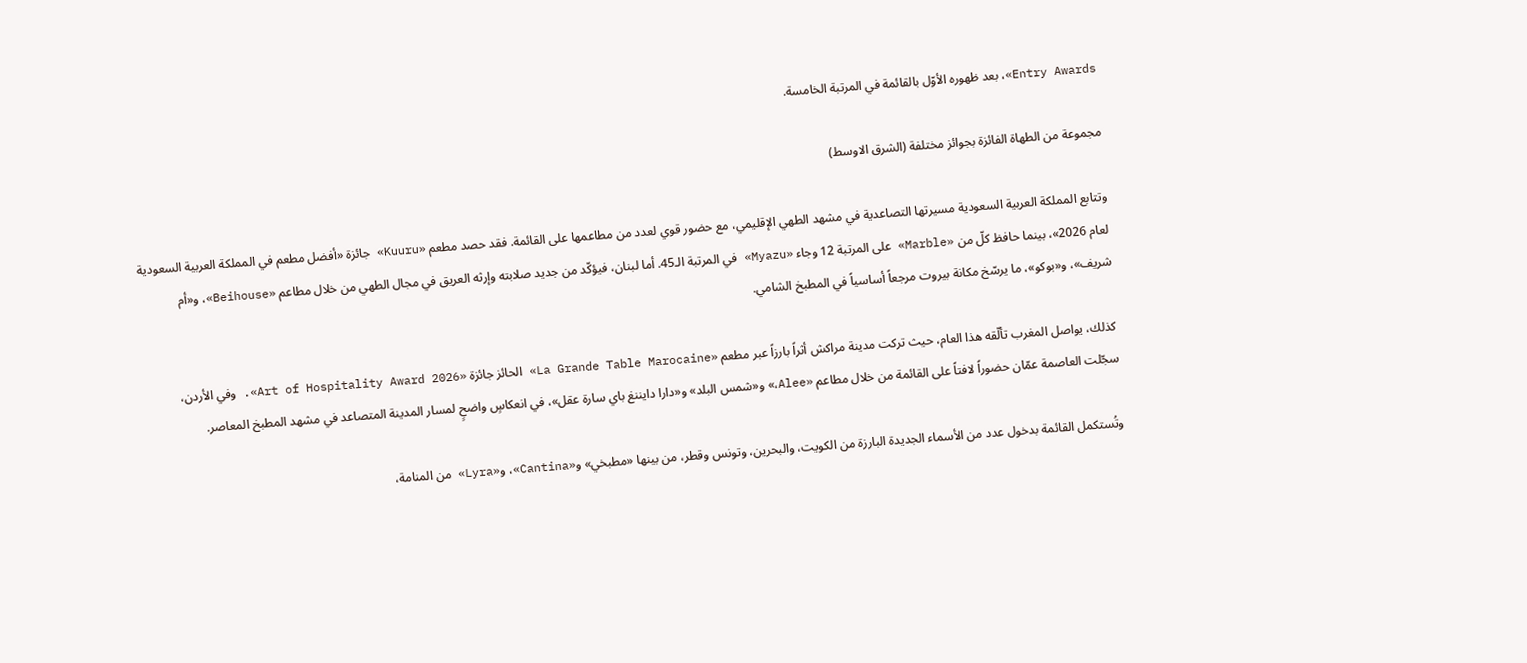Entry Awards»، بعد ظهوره الأوّل بالقائمة في المرتبة الخامسة.

مجموعة من الطهاة الفائزة بجوائز مختلفة (الشرق الاوسط)

وتتابع المملكة العربية السعودية مسيرتها التصاعدية في مشهد الطهي الإقليمي، مع حضور قوي لعدد من مطاعمها على القائمة. فقد حصد مطعم «Kuuru» جائزة «أفضل مطعم في المملكة العربية السعودية لعام 2026»، بينما حافظ كلّ من «Marble» على المرتبة 12 وجاء «Myazu» في المرتبة الـ45. أما لبنان، فيؤكّد من جديد صلابته وإرثه العريق في مجال الطهي من خلال مطاعم «Beihouse»، و«أم شريف»، و«بوكو»، ما يرسّخ مكانة بيروت مرجعاً أساسياً في المطبخ الشامي.

كذلك، يواصل المغرب تألّقه هذا العام، حيث تركت مدينة مراكش أثراً بارزاً عبر مطعم «La Grande Table Marocaine» الحائز جائزة «Art of Hospitality Award 2026». وفي الأردن، سجّلت العاصمة عمّان حضوراً لافتاً على القائمة من خلال مطاعم «Alee،» و«شمس البلد» و«دارا دايننغ باي سارة عقل»، في انعكاسٍ واضحٍ لمسار المدينة المتصاعد في مشهد المطبخ المعاصر.

وتُستكمل القائمة بدخول عدد من الأسماء الجديدة البارزة من الكويت، والبحرين، وتونس وقطر، من بينها «مطبخي» و«Cantina»، و«Lyra» من المنامة،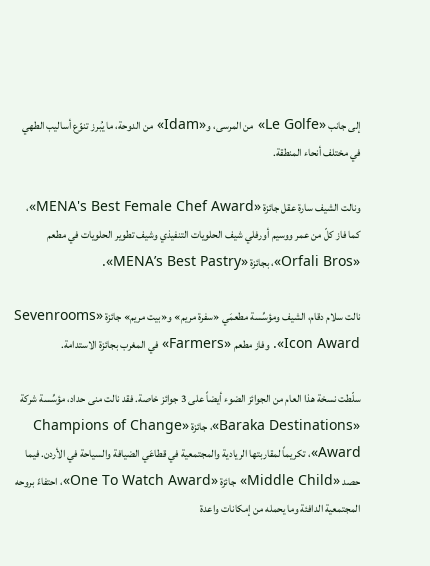إلى جانب «Le Golfe» من المرسى، و«Idam» من الدوحة، ما يُبرز تنوّع أساليب الطهي في مختلف أنحاء المنطقة.

ونالت الشيف سارة عقل جائزة «MENA's Best Female Chef Award»، كما فاز كلّ من عمر ووسيم أورفلي شيف الحلويات التنفيذي وشيف تطوير الحلويات في مطعم «Orfali Bros»، بجائزة «MENA’s Best Pastry».

نالت سلام دقام، الشيف ومؤسِّسة مطعمَي «سفرة مريم» و«بيت مريم» جائزة «Sevenrooms Icon Award». وفاز مطعم «Farmers» في المغرب بجائزة الاستدامة.

سلّطت نسخة هذا العام من الجوائز الضوء أيضاً على 3 جوائز خاصة. فقد نالت منى حداد، مؤسِّسة شركة «Baraka Destinations»، جائزة «Champions of Change Award»، تكريماً لمقاربتها الريادية والمجتمعية في قطاعَي الضيافة والسياحة في الأردن. فيما حصد «Middle Child» جائزة «One To Watch Award»، احتفاءً بروحه المجتمعية الدافئة وما يحمله من إمكانات واعدة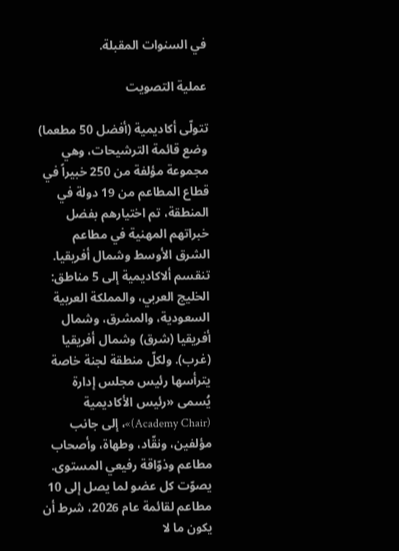في السنوات المقبلة.

عملية التصويت

تتولّى أكاديمية (أفضل 50 مطعما) وضع قائمة الترشيحات، وهي مجموعة مؤلفة من 250 خبيراً في قطاع المطاعم من 19 دولة في المنطقة، تم اختيارهم بفضل خبراتهم المهنية في مطاعم الشرق الأوسط وشمال أفريقيا. تنقسم ألاكاديمية إلى 5 مناطق: الخليج العربي، والمملكة العربية السعودية، والمشرق، وشمال أفريقيا (شرق) وشمال أفريقيا (غرب). ولكلّ منطقة لجنة خاصة يترأسها رئيس مجلس إدارة يُسمى «رئيس الأكاديمية (Academy Chair)»، إلى جانب مؤلفين، ونقّاد، وطهاة، وأصحاب مطاعم وذوّاقة رفيعي المستوى. يصوّت كل عضو لما يصل إلى 10 مطاعم لقائمة عام 2026، شرط أن يكون ما لا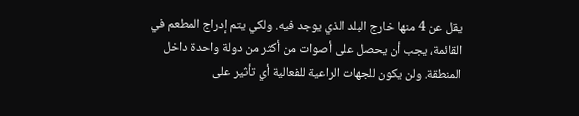يقل عن 4 منها خارج البلد الذي يوجد فيه. ولكي يتم إدراج المطعم في القائمة، يجب أن يحصل على أصوات من أكثر من دولة واحدة داخل المنطقة. ولن يكون للجهات الراعية للفعالية أي تأثير على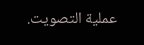عملية التصويت.